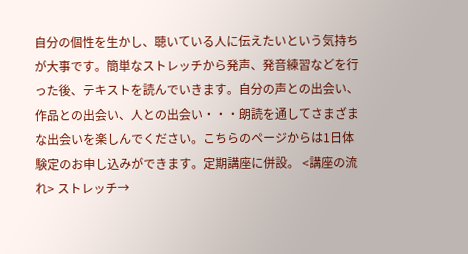自分の個性を生かし、聴いている人に伝えたいという気持ちが大事です。簡単なストレッチから発声、発音練習などを行った後、テキストを読んでいきます。自分の声との出会い、作品との出会い、人との出会い・・・朗読を通してさまざまな出会いを楽しんでください。こちらのページからは1日体験定のお申し込みができます。定期講座に併設。 <講座の流れ> ストレッチ→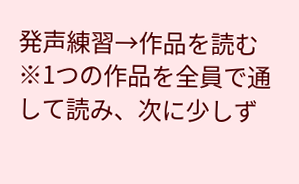発声練習→作品を読む ※1つの作品を全員で通して読み、次に少しず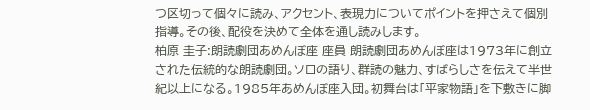つ区切って個々に読み、アクセント、表現力についてポイントを押さえて個別指導。その後、配役を決めて全体を通し読みします。
柏原 圭子:朗読劇団あめんぼ座 座員 朗読劇団あめんぼ座は1973年に創立された伝統的な朗読劇団。ソロの語り、群読の魅力、すばらしさを伝えて半世紀以上になる。1985年あめんぼ座入団。初舞台は「平家物語」を下敷きに脚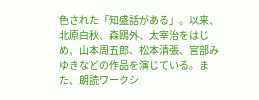色された「知盛話がある」。以来、北原白秋、森鴎外、太宰治をはじめ、山本周五郎、松本清張、宮部みゆきなどの作品を演じている。また、朗読ワークシ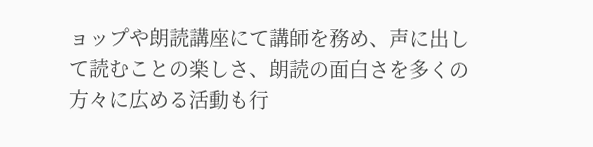ョップや朗読講座にて講師を務め、声に出して読むことの楽しさ、朗読の面白さを多くの方々に広める活動も行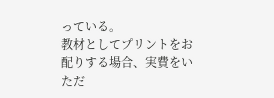っている。
教材としてプリントをお配りする場合、実費をいただ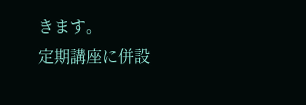きます。
定期講座に併設